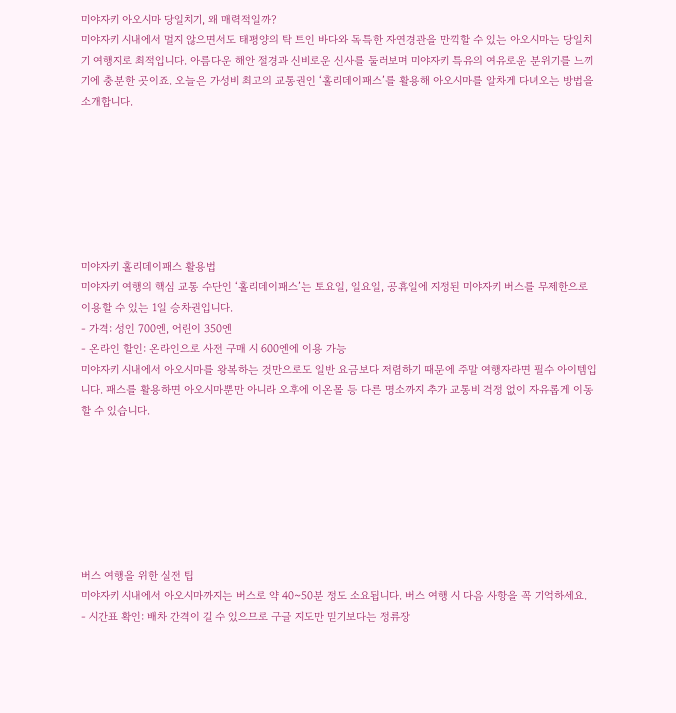미야자키 아오시마 당일치기, 왜 매력적일까?
미야자키 시내에서 멀지 않으면서도 태평양의 탁 트인 바다와 독특한 자연경관을 만끽할 수 있는 아오시마는 당일치기 여행지로 최적입니다. 아름다운 해안 절경과 신비로운 신사를 둘러보며 미야자키 특유의 여유로운 분위기를 느끼기에 충분한 곳이죠. 오늘은 가성비 최고의 교통권인 ‘홀리데이패스’를 활용해 아오시마를 알차게 다녀오는 방법을 소개합니다.







미야자키 홀리데이패스 활용법
미야자키 여행의 핵심 교통 수단인 ‘홀리데이패스’는 토요일, 일요일, 공휴일에 지정된 미야자키 버스를 무제한으로 이용할 수 있는 1일 승차권입니다.
- 가격: 성인 700엔, 어린이 350엔
- 온라인 할인: 온라인으로 사전 구매 시 600엔에 이용 가능
미야자키 시내에서 아오시마를 왕복하는 것만으로도 일반 요금보다 저렴하기 때문에 주말 여행자라면 필수 아이템입니다. 패스를 활용하면 아오시마뿐만 아니라 오후에 이온몰 등 다른 명소까지 추가 교통비 걱정 없이 자유롭게 이동할 수 있습니다.







버스 여행을 위한 실전 팁
미야자키 시내에서 아오시마까지는 버스로 약 40~50분 정도 소요됩니다. 버스 여행 시 다음 사항을 꼭 기억하세요.
- 시간표 확인: 배차 간격이 길 수 있으므로 구글 지도만 믿기보다는 정류장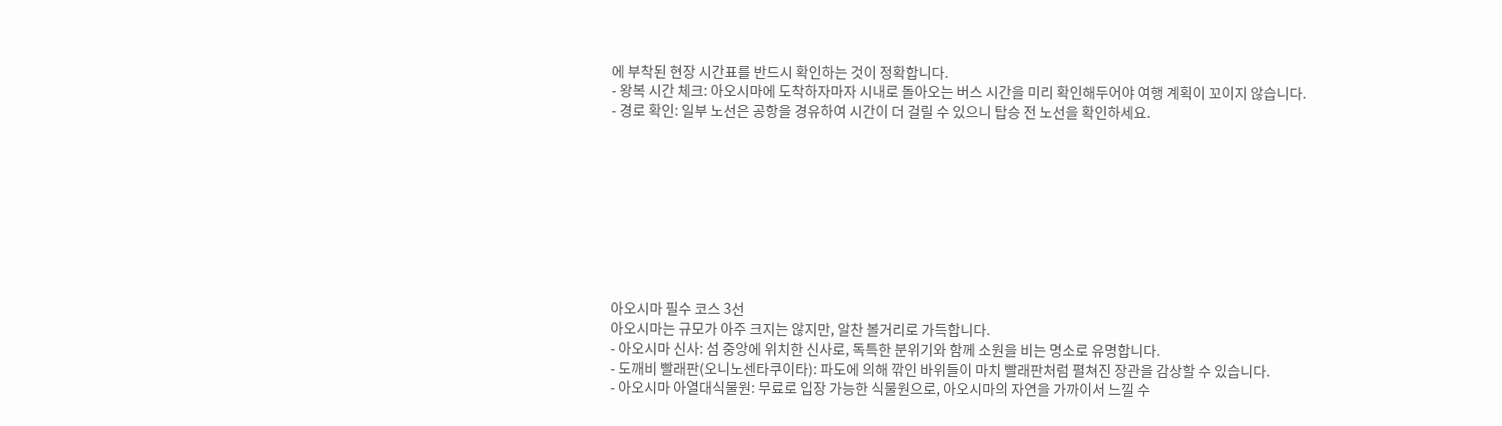에 부착된 현장 시간표를 반드시 확인하는 것이 정확합니다.
- 왕복 시간 체크: 아오시마에 도착하자마자 시내로 돌아오는 버스 시간을 미리 확인해두어야 여행 계획이 꼬이지 않습니다.
- 경로 확인: 일부 노선은 공항을 경유하여 시간이 더 걸릴 수 있으니 탑승 전 노선을 확인하세요.









아오시마 필수 코스 3선
아오시마는 규모가 아주 크지는 않지만, 알찬 볼거리로 가득합니다.
- 아오시마 신사: 섬 중앙에 위치한 신사로, 독특한 분위기와 함께 소원을 비는 명소로 유명합니다.
- 도깨비 빨래판(오니노센타쿠이타): 파도에 의해 깎인 바위들이 마치 빨래판처럼 펼쳐진 장관을 감상할 수 있습니다.
- 아오시마 아열대식물원: 무료로 입장 가능한 식물원으로, 아오시마의 자연을 가까이서 느낄 수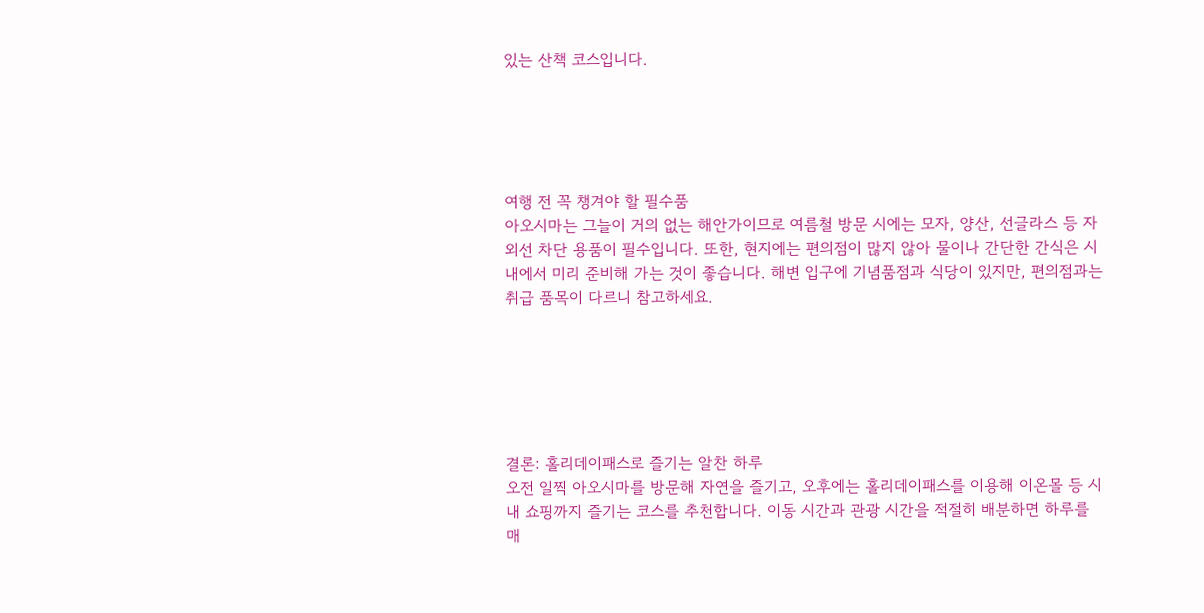있는 산책 코스입니다.





여행 전 꼭 챙겨야 할 필수품
아오시마는 그늘이 거의 없는 해안가이므로 여름철 방문 시에는 모자, 양산, 선글라스 등 자외선 차단 용품이 필수입니다. 또한, 현지에는 편의점이 많지 않아 물이나 간단한 간식은 시내에서 미리 준비해 가는 것이 좋습니다. 해변 입구에 기념품점과 식당이 있지만, 편의점과는 취급 품목이 다르니 참고하세요.






결론: 홀리데이패스로 즐기는 알찬 하루
오전 일찍 아오시마를 방문해 자연을 즐기고, 오후에는 홀리데이패스를 이용해 이온몰 등 시내 쇼핑까지 즐기는 코스를 추천합니다. 이동 시간과 관광 시간을 적절히 배분하면 하루를 매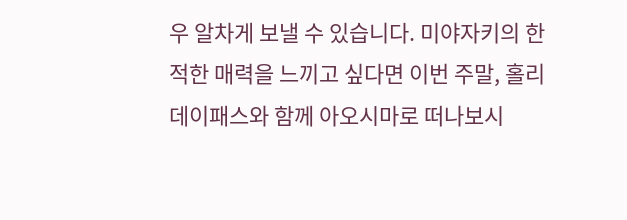우 알차게 보낼 수 있습니다. 미야자키의 한적한 매력을 느끼고 싶다면 이번 주말, 홀리데이패스와 함께 아오시마로 떠나보시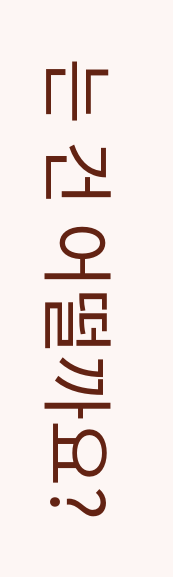는 건 어떨까요?